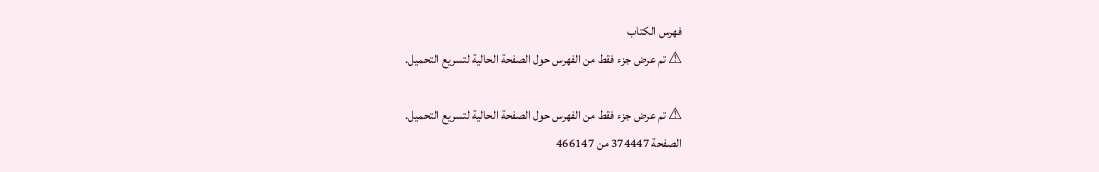فهرس الكتاب
⚠ تم عرض جزء فقط من الفهرس حول الصفحة الحالية لتسريع التحميل.

⚠ تم عرض جزء فقط من الفهرس حول الصفحة الحالية لتسريع التحميل.
الصفحة 374447 من 466147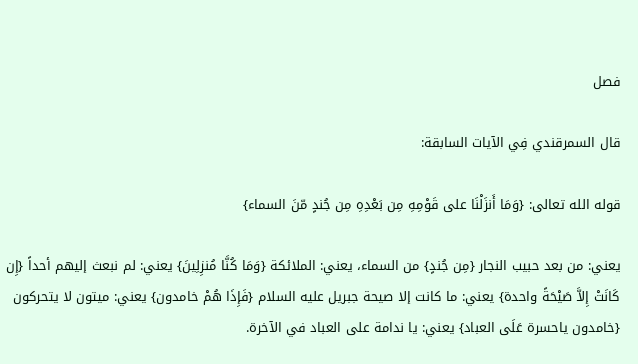فصل

قال السمرقندي فِي الآيات السابقة:

قوله الله تعالى: {وَمَا أَنزَلْنَا على قَوْمِهِ مِن بَعْدِهِ مِن جُندٍ مّنَ السماء}

يعني: من بعد حبيب النجار {مِن جُندٍ} من السماء، يعني: الملائكة {وَمَا كُنَّا مُنزِلِينَ} يعني: لم نبعث إليهم أحداً {إِن كَانَتْ إِلاَّ صَيْحَةً واحدة} يعني: ما كانت إلا صيحة جبريل عليه السلام {فَإِذَا هُمْ خامدون} يعني: ميتون لا يتحركون {خامدون ياحسرة عَلَى العباد} يعني: يا ندامة على العباد في الآخرة.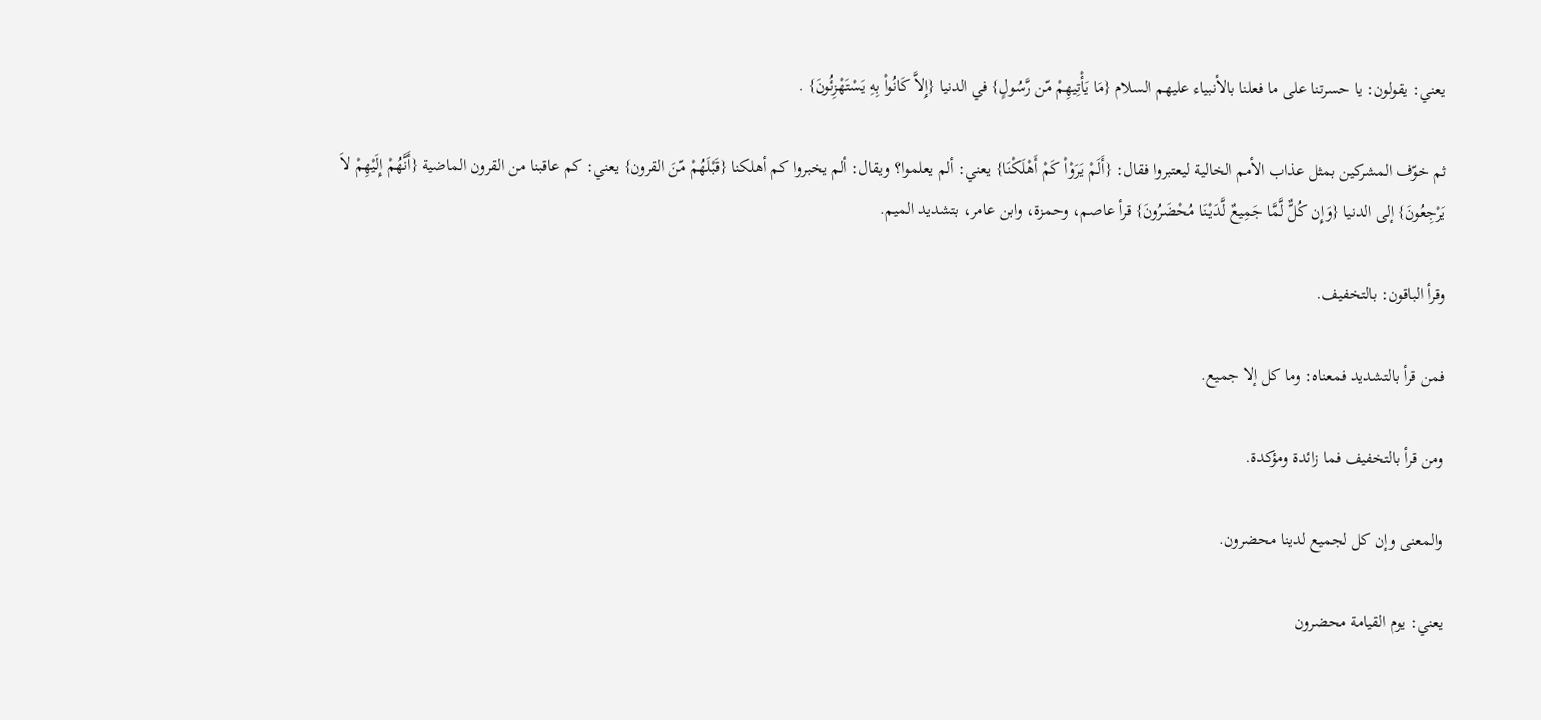يعني: يقولون: يا حسرتنا على ما فعلنا بالأنبياء عليهم السلام {مَا يَأْتِيهِمْ مّن رَّسُولٍ} في الدنيا {إِلاَّ كَانُواْ بِهِ يَسْتَهْزِئُونَ} .

ثم خوّف المشركين بمثل عذاب الأمم الخالية ليعتبروا فقال: {أَلَمْ يَرَوْاْ كَمْ أَهْلَكْنَا} يعني: ألم يعلموا؟ ويقال: ألم يخبروا كم أهلكنا {قَبْلَهُمْ مّنَ القرون} يعني: كم عاقبنا من القرون الماضية {أَنَّهُمْ إِلَيْهِمْ لاَ يَرْجِعُونَ} إلى الدنيا {وَإِن كُلٌّ لَّمَّا جَمِيعٌ لَّدَيْنَا مُحْضَرُونَ} قرأ عاصم، وحمزة، وابن عامر، بتشديد الميم.

وقرأ الباقون: بالتخفيف.

فمن قرأ بالتشديد فمعناه: وما كل إلا جميع.

ومن قرأ بالتخفيف فما زائدة ومؤكدة.

والمعنى وإن كل لجميع لدينا محضرون.

يعني: يوم القيامة محضرون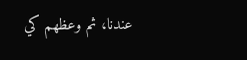عندنا، ثم وعظهم كي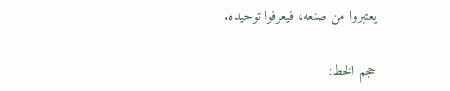يعتبروا من صنعه، فيعرفوا توحيده.

حجم الخط: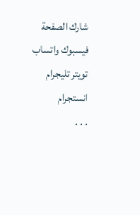شارك الصفحة
فيسبوك واتساب تويتر تليجرام انستجرام
. . .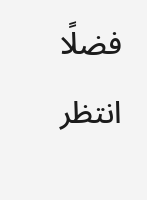فضلًا انتظر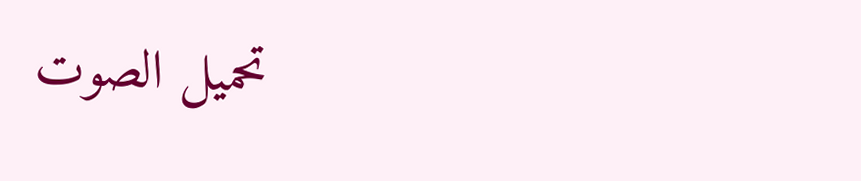تحميل الصوت